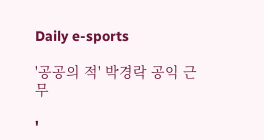Daily e-sports

'공공의 적' 박경락 공익 근무

'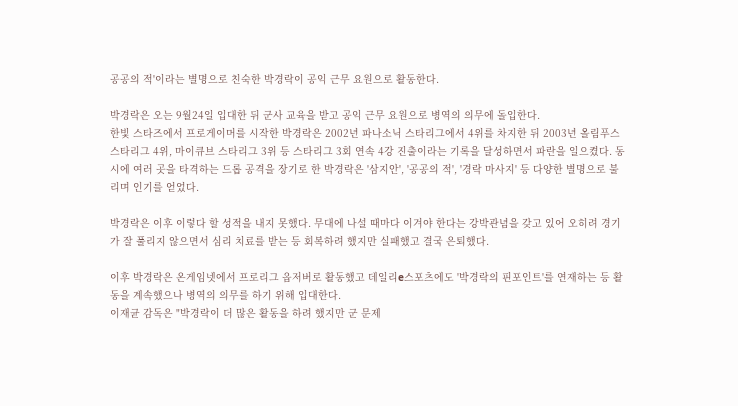공공의 적'이라는 별명으로 친숙한 박경락이 공익 근무 요원으로 활동한다.

박경락은 오는 9월24일 입대한 뒤 군사 교육을 받고 공익 근무 요원으로 병역의 의무에 돌입한다.
한빛 스타즈에서 프로게이머를 시작한 박경락은 2002년 파나소닉 스타리그에서 4위를 차지한 뒤 2003년 올림푸스 스타리그 4위, 마이큐브 스타리그 3위 등 스타리그 3회 연속 4강 진출이라는 기록을 달성하면서 파란을 일으켰다. 동시에 여러 곳을 타격하는 드롭 공격을 장기로 한 박경락은 '삼지안', '공공의 적', '경락 마사지' 등 다양한 별명으로 불리며 인기를 얻었다.

박경락은 이후 이렇다 할 성적을 내지 못했다. 무대에 나설 때마다 이겨야 한다는 강박관념을 갖고 있어 오히려 경기가 잘 풀리지 않으면서 심리 치료를 받는 등 회복하려 했지만 실패했고 결국 은퇴했다.

이후 박경락은 온게임넷에서 프로리그 옵저버로 활동했고 데일리e스포츠에도 '박경락의 핀포인트'를 연재하는 등 활동을 계속했으나 병역의 의무를 하기 위해 입대한다.
이재균 감독은 "박경락이 더 많은 활동을 하려 했지만 군 문제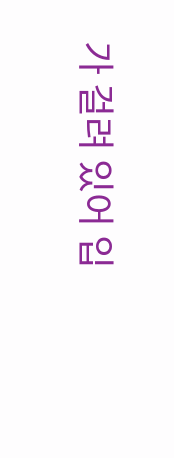가 걸려 있어 입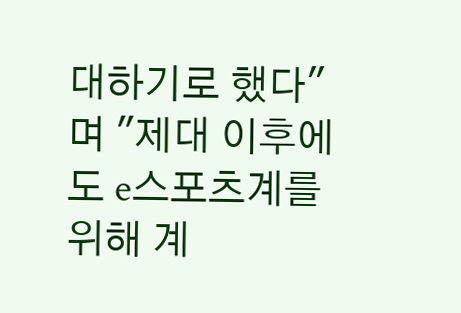대하기로 했다"며 "제대 이후에도 e스포츠계를 위해 계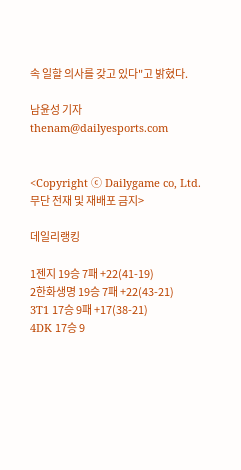속 일할 의사를 갖고 있다"고 밝혔다.

남윤성 기자 thenam@dailyesports.com


<Copyright ⓒ Dailygame co, Ltd. 무단 전재 및 재배포 금지>

데일리랭킹

1젠지 19승 7패 +22(41-19)
2한화생명 19승 7패 +22(43-21)
3T1 17승 9패 +17(38-21)
4DK 17승 9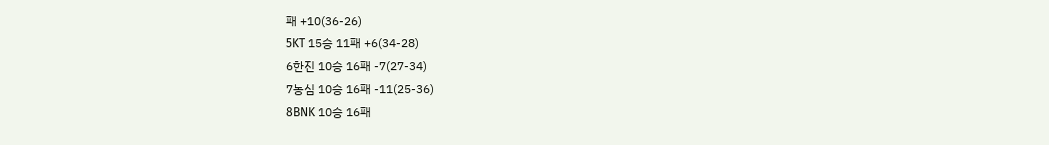패 +10(36-26)
5KT 15승 11패 +6(34-28)
6한진 10승 16패 -7(27-34)
7농심 10승 16패 -11(25-36)
8BNK 10승 16패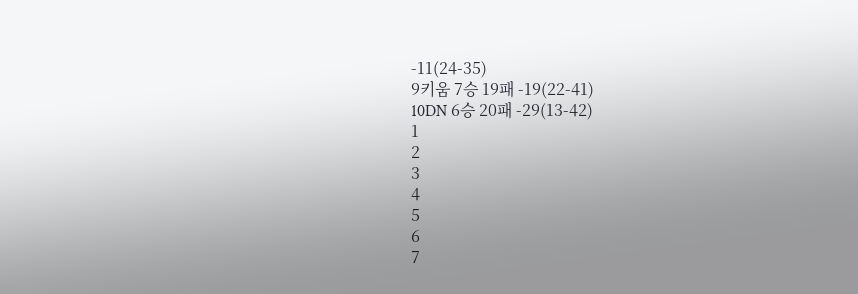-11(24-35)
9키움 7승 19패 -19(22-41)
10DN 6승 20패 -29(13-42)
1
2
3
4
5
6
7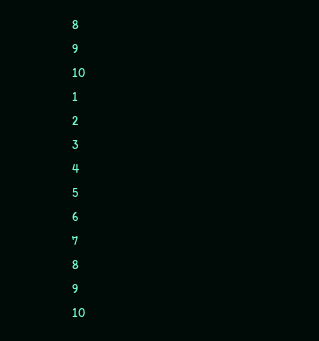8
9
10
1
2
3
4
5
6
7
8
9
10